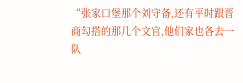“张家口堡那个刘守备,还有平时跟晋商勾搭的那几个文官,他们家也各去一队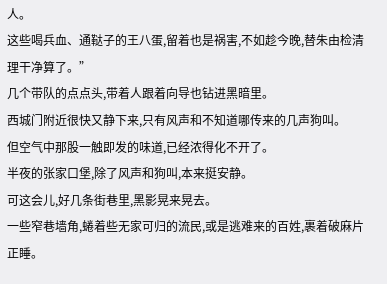人。
这些喝兵血、通鞑子的王八蛋,留着也是祸害,不如趁今晚,替朱由检清理干净算了。”
几个带队的点点头,带着人跟着向导也钻进黑暗里。
西城门附近很快又静下来,只有风声和不知道哪传来的几声狗叫。
但空气中那股一触即发的味道,已经浓得化不开了。
半夜的张家口堡,除了风声和狗叫,本来挺安静。
可这会儿,好几条街巷里,黑影晃来晃去。
一些窄巷墙角,蜷着些无家可归的流民,或是逃难来的百姓,裹着破麻片正睡。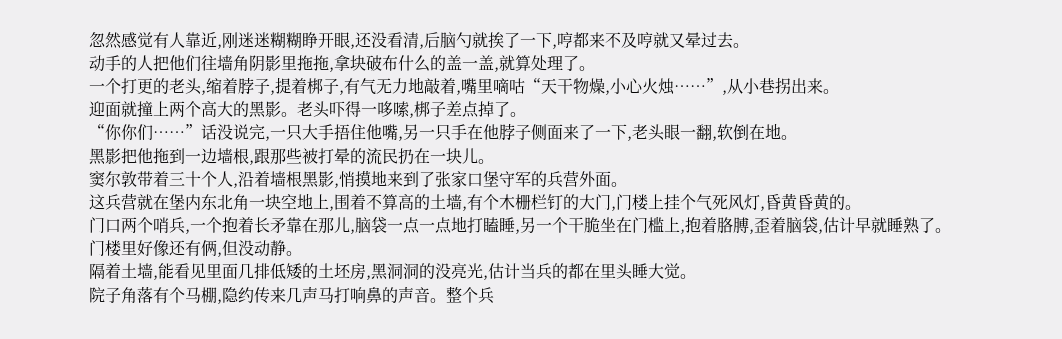忽然感觉有人靠近,刚迷迷糊糊睁开眼,还没看清,后脑勺就挨了一下,哼都来不及哼就又晕过去。
动手的人把他们往墙角阴影里拖拖,拿块破布什么的盖一盖,就算处理了。
一个打更的老头,缩着脖子,提着梆子,有气无力地敲着,嘴里嘀咕“天干物燥,小心火烛……”,从小巷拐出来。
迎面就撞上两个高大的黑影。老头吓得一哆嗦,梆子差点掉了。
“你你们……”话没说完,一只大手捂住他嘴,另一只手在他脖子侧面来了一下,老头眼一翻,软倒在地。
黑影把他拖到一边墙根,跟那些被打晕的流民扔在一块儿。
窦尔敦带着三十个人,沿着墙根黑影,悄摸地来到了张家口堡守军的兵营外面。
这兵营就在堡内东北角一块空地上,围着不算高的土墙,有个木栅栏钉的大门,门楼上挂个气死风灯,昏黄昏黄的。
门口两个哨兵,一个抱着长矛靠在那儿,脑袋一点一点地打瞌睡,另一个干脆坐在门槛上,抱着胳膊,歪着脑袋,估计早就睡熟了。
门楼里好像还有俩,但没动静。
隔着土墙,能看见里面几排低矮的土坯房,黑洞洞的没亮光,估计当兵的都在里头睡大觉。
院子角落有个马棚,隐约传来几声马打响鼻的声音。整个兵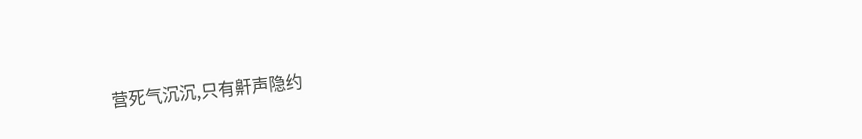营死气沉沉,只有鼾声隐约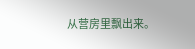从营房里飘出来。